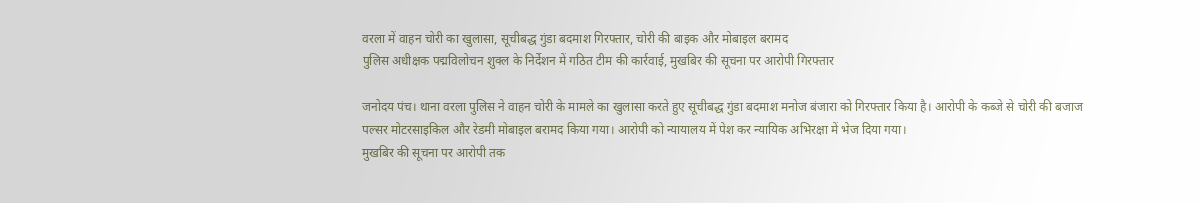वरला में वाहन चोरी का खुलासा, सूचीबद्ध गुंडा बदमाश गिरफ्तार, चोरी की बाइक और मोबाइल बरामद
पुलिस अधीक्षक पद्मविलोचन शुक्ल के निर्देशन में गठित टीम की कार्रवाई, मुखबिर की सूचना पर आरोपी गिरफ्तार

जनोदय पंच। थाना वरला पुलिस ने वाहन चोरी के मामले का खुलासा करते हुए सूचीबद्ध गुंडा बदमाश मनोज बंजारा को गिरफ्तार किया है। आरोपी के कब्जे से चोरी की बजाज पल्सर मोटरसाइकिल और रेडमी मोबाइल बरामद किया गया। आरोपी को न्यायालय में पेश कर न्यायिक अभिरक्षा में भेज दिया गया।
मुखबिर की सूचना पर आरोपी तक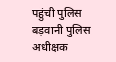पहुंची पुलिस
बड़वानी पुलिस अधीक्षक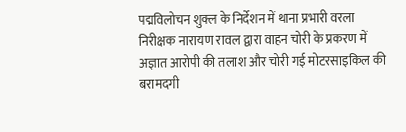पद्मविलोचन शुक्ल के निर्देशन में थाना प्रभारी वरला निरीक्षक नारायण रावल द्वारा वाहन चोरी के प्रकरण में अज्ञात आरोपी की तलाश और चोरी गई मोटरसाइकिल की बरामदगी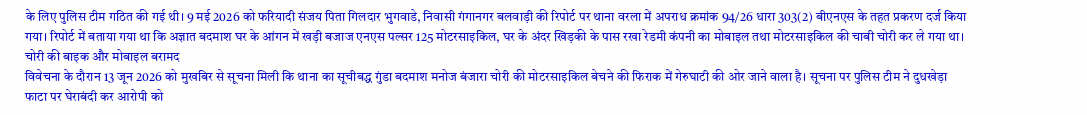के लिए पुलिस टीम गठित की गई थी। 9 मई 2026 को फरियादी संजय पिता गिलदार भुगवाडे, निवासी गंगानगर बलवाड़ी की रिपोर्ट पर थाना वरला में अपराध क्रमांक 94/26 धारा 303(2) बीएनएस के तहत प्रकरण दर्ज किया गया। रिपोर्ट में बताया गया था कि अज्ञात बदमाश घर के आंगन में खड़ी बजाज एनएस पल्सर 125 मोटरसाइकिल, घर के अंदर खिड़की के पास रखा रेडमी कंपनी का मोबाइल तथा मोटरसाइकिल की चाबी चोरी कर ले गया था।
चोरी की बाइक और मोबाइल बरामद
विवेचना के दौरान 13 जून 2026 को मुखबिर से सूचना मिली कि थाना का सूचीबद्ध गुंडा बदमाश मनोज बंजारा चोरी की मोटरसाइकिल बेचने की फिराक में गेरुघाटी की ओर जाने वाला है। सूचना पर पुलिस टीम ने दुधखेड़ा फाटा पर घेराबंदी कर आरोपी को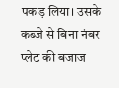पकड़ लिया। उसके कब्जे से बिना नंबर प्लेट की बजाज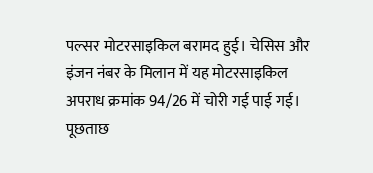पल्सर मोटरसाइकिल बरामद हुई। चेसिस और इंजन नंबर के मिलान में यह मोटरसाइकिल अपराध क्रमांक 94/26 में चोरी गई पाई गई। पूछताछ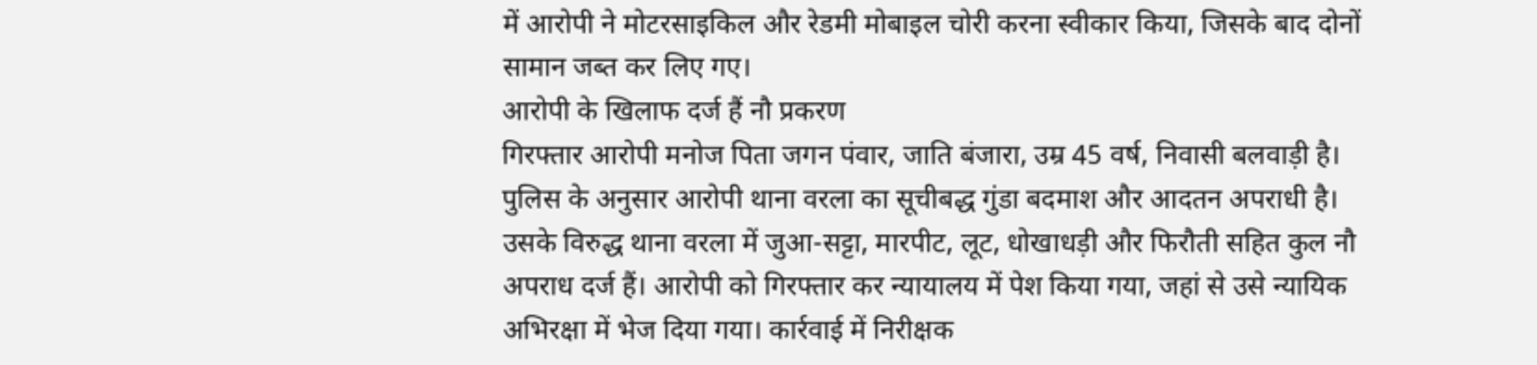में आरोपी ने मोटरसाइकिल और रेडमी मोबाइल चोरी करना स्वीकार किया, जिसके बाद दोनों सामान जब्त कर लिए गए।
आरोपी के खिलाफ दर्ज हैं नौ प्रकरण
गिरफ्तार आरोपी मनोज पिता जगन पंवार, जाति बंजारा, उम्र 45 वर्ष, निवासी बलवाड़ी है। पुलिस के अनुसार आरोपी थाना वरला का सूचीबद्ध गुंडा बदमाश और आदतन अपराधी है। उसके विरुद्ध थाना वरला में जुआ-सट्टा, मारपीट, लूट, धोखाधड़ी और फिरौती सहित कुल नौ अपराध दर्ज हैं। आरोपी को गिरफ्तार कर न्यायालय में पेश किया गया, जहां से उसे न्यायिक अभिरक्षा में भेज दिया गया। कार्रवाई में निरीक्षक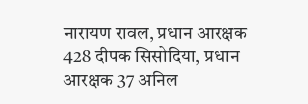नारायण रावल, प्रधान आरक्षक 428 दीपक सिसोदिया, प्रधान आरक्षक 37 अनिल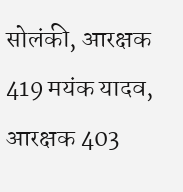सोलंकी, आरक्षक 419 मयंक यादव, आरक्षक 403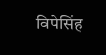विपेसिंह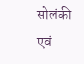सोलंकी एवं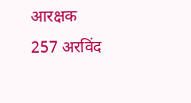आरक्षक 257 अरविंद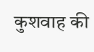कुशवाह की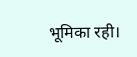भूमिका रही।